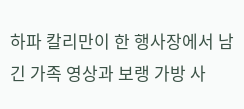하파 칼리만이 한 행사장에서 남긴 가족 영상과 보랭 가방 사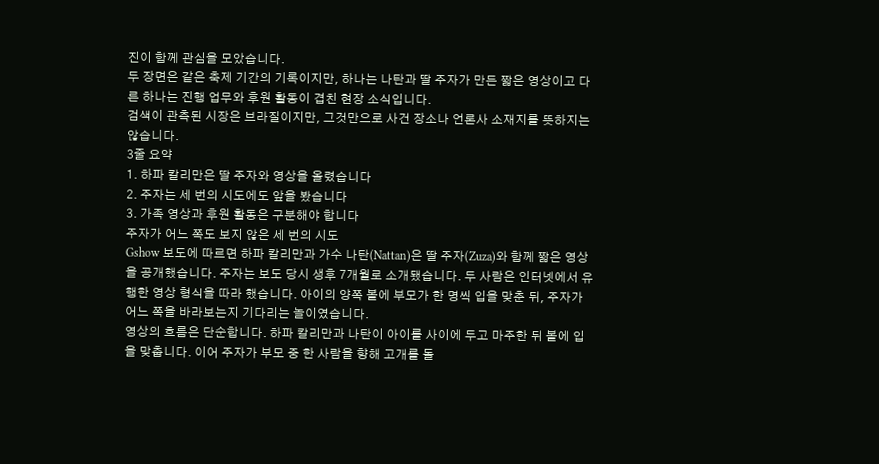진이 함께 관심을 모았습니다.
두 장면은 같은 축제 기간의 기록이지만, 하나는 나탄과 딸 주자가 만든 짧은 영상이고 다른 하나는 진행 업무와 후원 활동이 겹친 현장 소식입니다.
검색이 관측된 시장은 브라질이지만, 그것만으로 사건 장소나 언론사 소재지를 뜻하지는 않습니다.
3줄 요약
1. 하파 칼리만은 딸 주자와 영상을 올렸습니다
2. 주자는 세 번의 시도에도 앞을 봤습니다
3. 가족 영상과 후원 활동은 구분해야 합니다
주자가 어느 쪽도 보지 않은 세 번의 시도
Gshow 보도에 따르면 하파 칼리만과 가수 나탄(Nattan)은 딸 주자(Zuza)와 함께 짧은 영상을 공개했습니다. 주자는 보도 당시 생후 7개월로 소개됐습니다. 두 사람은 인터넷에서 유행한 영상 형식을 따라 했습니다. 아이의 양쪽 볼에 부모가 한 명씩 입을 맞춘 뒤, 주자가 어느 쪽을 바라보는지 기다리는 놀이였습니다.
영상의 흐름은 단순합니다. 하파 칼리만과 나탄이 아이를 사이에 두고 마주한 뒤 볼에 입을 맞춥니다. 이어 주자가 부모 중 한 사람을 향해 고개를 돌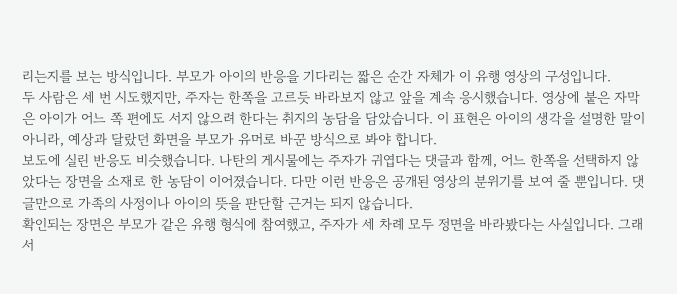리는지를 보는 방식입니다. 부모가 아이의 반응을 기다리는 짧은 순간 자체가 이 유행 영상의 구성입니다.
두 사람은 세 번 시도했지만, 주자는 한쪽을 고르듯 바라보지 않고 앞을 계속 응시했습니다. 영상에 붙은 자막은 아이가 어느 쪽 편에도 서지 않으려 한다는 취지의 농담을 담았습니다. 이 표현은 아이의 생각을 설명한 말이 아니라, 예상과 달랐던 화면을 부모가 유머로 바꾼 방식으로 봐야 합니다.
보도에 실린 반응도 비슷했습니다. 나탄의 게시물에는 주자가 귀엽다는 댓글과 함께, 어느 한쪽을 선택하지 않았다는 장면을 소재로 한 농담이 이어졌습니다. 다만 이런 반응은 공개된 영상의 분위기를 보여 줄 뿐입니다. 댓글만으로 가족의 사정이나 아이의 뜻을 판단할 근거는 되지 않습니다.
확인되는 장면은 부모가 같은 유행 형식에 참여했고, 주자가 세 차례 모두 정면을 바라봤다는 사실입니다. 그래서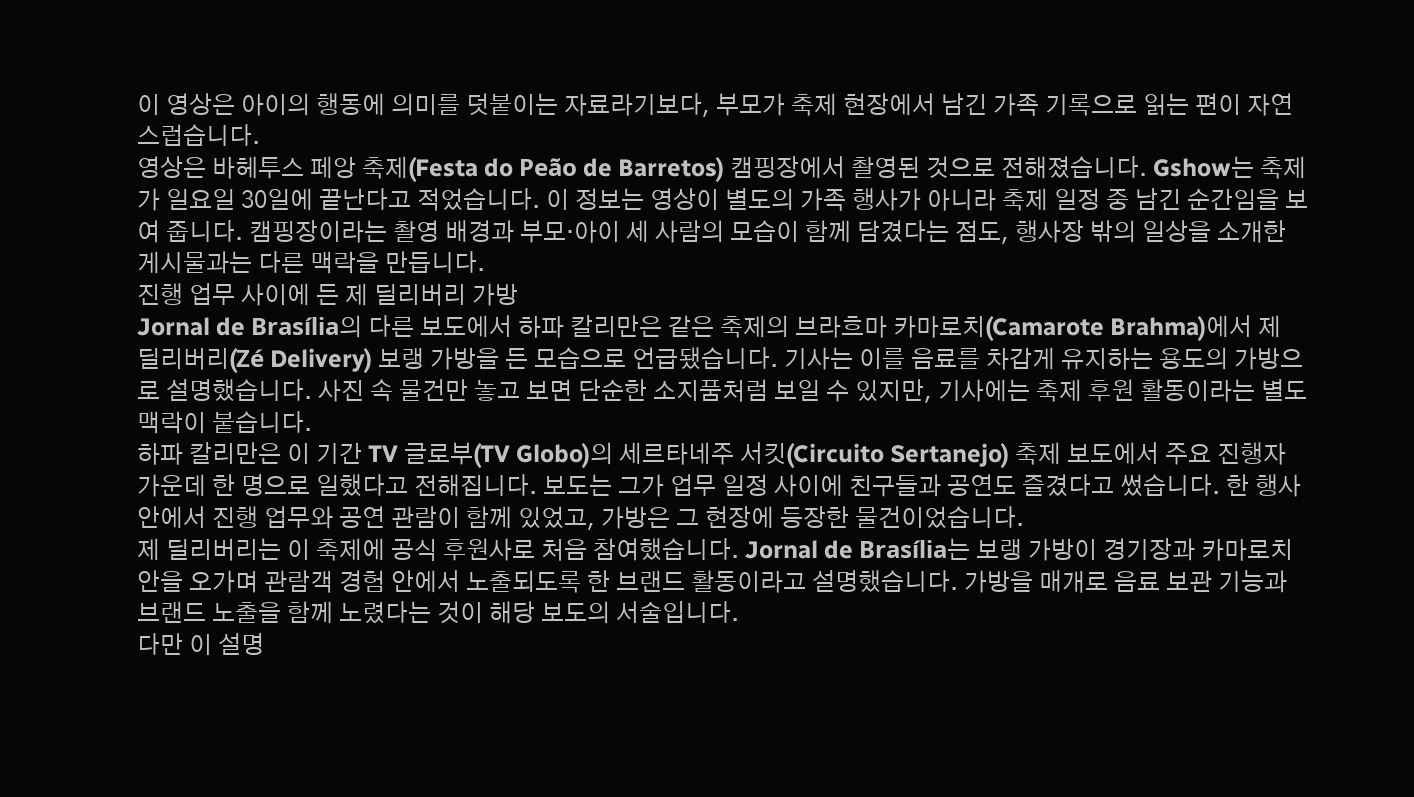이 영상은 아이의 행동에 의미를 덧붙이는 자료라기보다, 부모가 축제 현장에서 남긴 가족 기록으로 읽는 편이 자연스럽습니다.
영상은 바헤투스 페앙 축제(Festa do Peão de Barretos) 캠핑장에서 촬영된 것으로 전해졌습니다. Gshow는 축제가 일요일 30일에 끝난다고 적었습니다. 이 정보는 영상이 별도의 가족 행사가 아니라 축제 일정 중 남긴 순간임을 보여 줍니다. 캠핑장이라는 촬영 배경과 부모·아이 세 사람의 모습이 함께 담겼다는 점도, 행사장 밖의 일상을 소개한 게시물과는 다른 맥락을 만듭니다.
진행 업무 사이에 든 제 딜리버리 가방
Jornal de Brasília의 다른 보도에서 하파 칼리만은 같은 축제의 브라흐마 카마로치(Camarote Brahma)에서 제 딜리버리(Zé Delivery) 보랭 가방을 든 모습으로 언급됐습니다. 기사는 이를 음료를 차갑게 유지하는 용도의 가방으로 설명했습니다. 사진 속 물건만 놓고 보면 단순한 소지품처럼 보일 수 있지만, 기사에는 축제 후원 활동이라는 별도 맥락이 붙습니다.
하파 칼리만은 이 기간 TV 글로부(TV Globo)의 세르타네주 서킷(Circuito Sertanejo) 축제 보도에서 주요 진행자 가운데 한 명으로 일했다고 전해집니다. 보도는 그가 업무 일정 사이에 친구들과 공연도 즐겼다고 썼습니다. 한 행사 안에서 진행 업무와 공연 관람이 함께 있었고, 가방은 그 현장에 등장한 물건이었습니다.
제 딜리버리는 이 축제에 공식 후원사로 처음 참여했습니다. Jornal de Brasília는 보랭 가방이 경기장과 카마로치 안을 오가며 관람객 경험 안에서 노출되도록 한 브랜드 활동이라고 설명했습니다. 가방을 매개로 음료 보관 기능과 브랜드 노출을 함께 노렸다는 것이 해당 보도의 서술입니다.
다만 이 설명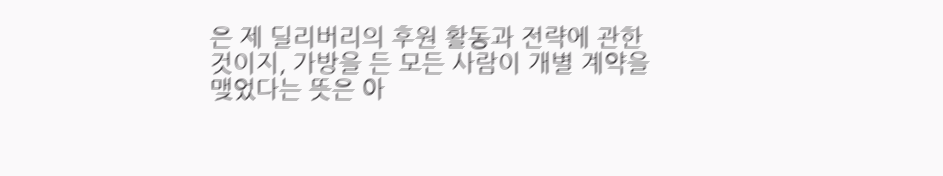은 제 딜리버리의 후원 활동과 전략에 관한 것이지, 가방을 든 모든 사람이 개별 계약을 맺었다는 뜻은 아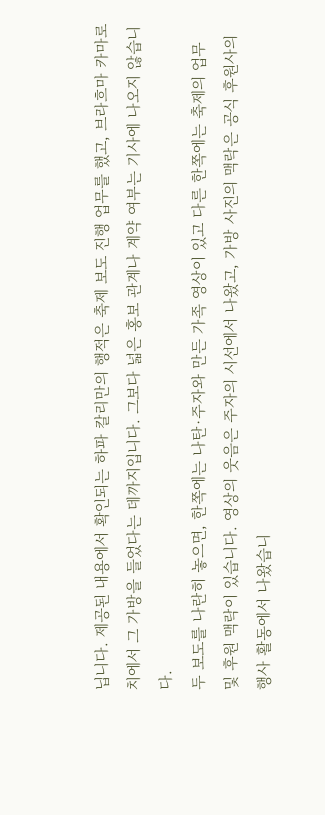닙니다. 제공된 내용에서 확인되는 하파 칼리만의 행적은 축제 보도 진행 업무를 했고, 브라흐마 카마로치에서 그 가방을 들었다는 데까지입니다. 그보다 넓은 홍보 관계나 계약 여부는 기사에 나오지 않습니다.
두 보도를 나란히 놓으면, 한쪽에는 나탄·주자와 만든 가족 영상이 있고 다른 한쪽에는 축제의 업무 및 후원 맥락이 있습니다. 영상의 웃음은 주자의 시선에서 나왔고, 가방 사진의 맥락은 공식 후원사의 행사 활동에서 나왔습니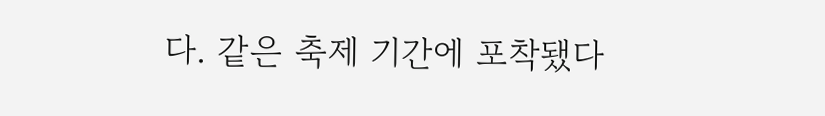다. 같은 축제 기간에 포착됐다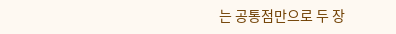는 공통점만으로 두 장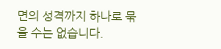면의 성격까지 하나로 묶을 수는 없습니다.